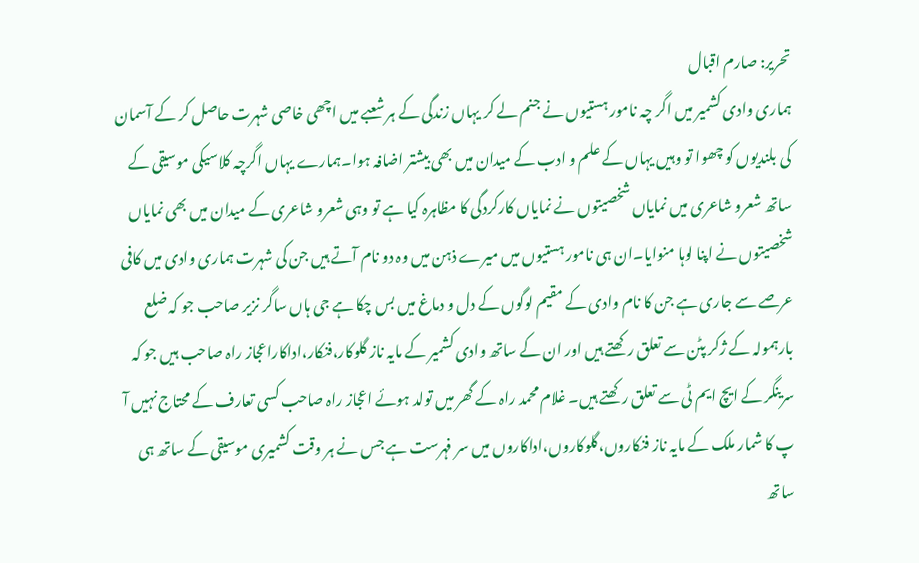تحریر: صارم اقبال
ہماری وادی کشمیر میں اگر چہ نامور ہستیوں نے جنم لے کر یہاں زندگی کے ہر شعبے میں اچھی خاصی شہرت حاصل کر کے آسمان کی بلندیوں کو چھوا تو وہیں یہاں کے علم و ادب کے میدان میں بھی بیشتر اضافہ ہوا۔ہمارے یہاں اگرچہ کلاسیکی موسیقی کے ساتھ شعرو شاعری میں نمایاں شخصیتوں نے نمایاں کارکردگی کا مظاہرہ کیا ہے تو وہی شعرو شاعری کے میدان میں بھی نمایاں شخصیتوں نے اپنا لوہا منوایا۔ان ہی نامور ہستیوں میں میرے ذہن میں وہ دو نام آتے ہیں جن کی شہرت ہماری وادی میں کافی عرصے سے جاری ہے جن کا نام وادی کے مقیم لوگوں کے دل و دماغ میں بس چکا ہے جی ہاں ساگر نزیر صاحب جو کہ ضلع بارہمولہ کے ژکر پٹن سے تعلق رکھتے ہیں اور ان کے ساتھ وادی کشمیر کے مایہ ناز گلوکار،فنکار،اداکاراعجاز راہ صاحب ہیں جو کہ سرینگر کے ایچ ایم ٹی سے تعلق رکھتے ہیں۔ غلام محمد راہ کے گھر میں تولد ہوئے اعجاز راہ صاحب کسی تعارف کے محتاج نہیں آ پ کا شمار ملک کے مایہ ناز فنکاروں،گلوکاروں،اداکاروں میں سر فہرست ہے جس نے ہر وقت کشمیری موسیقی کے ساتھ ہی ساتھ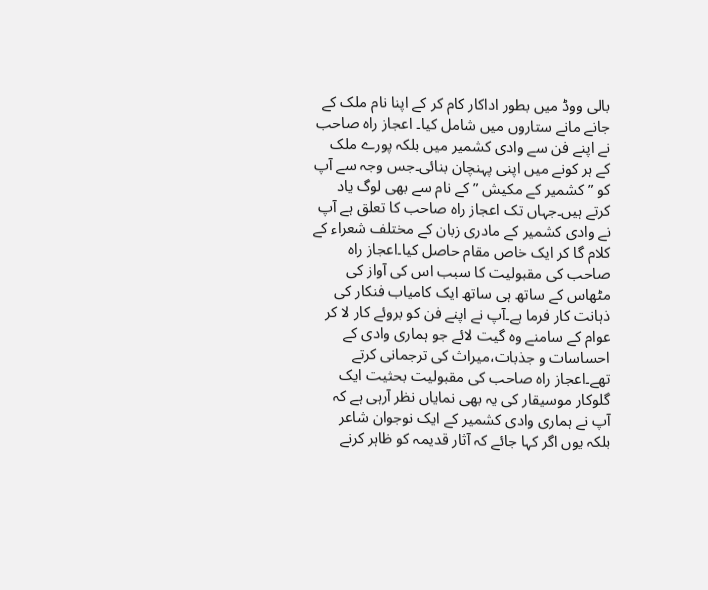بالی ووڈ میں بطور اداکار کام کر کے اپنا نام ملک کے جانے مانے ستاروں میں شامل کیا۔ اعجاز راہ صاحب نے اپنے فن سے وادی کشمیر میں بلکہ پورے ملک کے ہر کونے میں اپنی پہنچان بنائی۔جس وجہ سے آپ کو ”کشمیر کے مکیش ” کے نام سے بھی لوگ یاد کرتے ہیں۔جہاں تک اعجاز راہ صاحب کا تعلق ہے آپ نے وادی کشمیر کے مادری زبان کے مختلف شعراء کے کلام گا کر ایک خاص مقام حاصل کیا۔اعجاز راہ صاحب کی مقبولیت کا سبب اس کی آواز کی مٹھاس کے ساتھ ہی ساتھ ایک کامیاب فنکار کی ذہانت کار فرما ہے۔آپ نے اپنے فن کو بروئے کار لا کر عوام کے سامنے وہ گیت لائے جو ہماری وادی کے احساسات و جذبات،میراث کی ترجمانی کرتے تھے۔اعجاز راہ صاحب کی مقبولیت بحثیت ایک گلوکار موسیقار کی یہ بھی نمایاں نظر آرہی ہے کہ آپ نے ہماری وادی کشمیر کے ایک نوجوان شاعر بلکہ یوں اگر کہا جائے کہ آثار قدیمہ کو ظاہر کرنے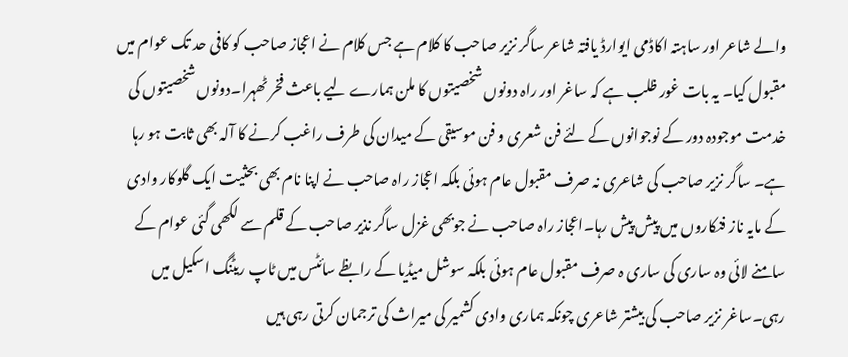والے شاعر اور ساہتہ اکاڈمی ایوارڈ یافتہ شاعر ساگر نزیر صاحب کا کلام ہے جس کلام نے اعجاز صاحب کو کافی حد تک عوام میں مقبول کیا۔ یہ بات غور ظلب ہے کہ ساغر اور راہ دونوں شخصیتوں کا ملن ہمارے لیے باعث فخر ٹھہرا۔دونوں شخصیتوں کی خدمت موجودہ دور کے نوجوانوں کے لئے فن شعری و فن موسیقی کے میدان کی طرف راغب کرنے کا آلہ بھی ثابت ہو رہا ہے۔ ساگر نزیر صاحب کی شاعری نہ صرف مقبول عام ہوئی بلکہ اعجاز راہ صاحب نے اپنا نام بھی بحثیت ایک گلوکار وادی کے مایہ ناز فنکاروں میں پیش پیش رہا۔اعجاز راہ صاحب نے جوبھی غزل ساگر نذیر صاحب کے قلم سے لکھی گئی عوام کے سامنے لائی وہ ساری کی ساری ہ صرف مقبول عام ہوئی بلکہ سوشل میڈیا کے رابظے سائٹس میں ٹاپ ریٹنگ اسکیل میں رہی۔ساغر نزیر صاحب کی بیشتر شاعری چونکہ ہماری وادی کشمیر کی میراث کی ترجمان کرتی رہی ہیں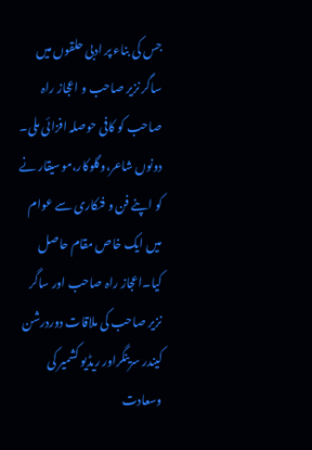جس کی بناء پر ادبی حلقوں میں ساگر نزیر صاحب و اعجاز راہ صاحب کو کافی حوصلہ افزائی ملی۔ دونوں شاعر،وگلوکار،موسیقار نے کو اپنے فن و فنکاری سے عوام میں ایک خاص مقام حاصل کیا۔اعجاز راہ صاحب اور ساگر نزیر صاحب کی ملاقات دوردرشن کیندر سرینگراور ریڈیو کشمیر کی وسعادت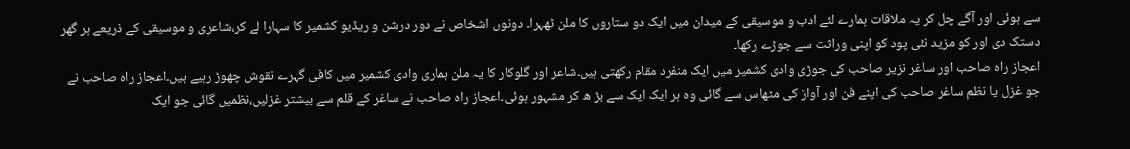سے ہوئی اور آگے چل کر یہ ملاقات ہمارے لئے ادب و موسیقی کے میدان میں ایک دو ستاروں کا ملن ٹھہرا۔ دونوں اشخاص نے دور درشن و ریڈیو کشمیر کا سہارا لے کر،شاعری و موسیقی کے ذریعے ہر گھر دستک دی اور کو مزید نئی پود کو اپنی وراثت سے جوڑے رکھا۔
اعجاز راہ صاحب اور ساغر نزیر صاحب کی جوڑی وادی کشمیر میں ایک منفرد مقام رکھتی ہیں۔شاعر اور گلوکار کا یہ ملن ہماری وادی کشمیر میں کافی گہرے نقوش چھوڑ رہیے ہیں۔اعجاز راہ صاحب نے جو غزل یا نظم ساغر صاحب کی اپنے فن اور آواز کی مٹھاس سے گائی وہ ہر ایک ایک سے بڑ ھ کر مشہور ہوئی۔اعجاز راہ صاحب نے ساغر کے قلم سے بیشتر غزلیں،نظمیں گائی جو ایک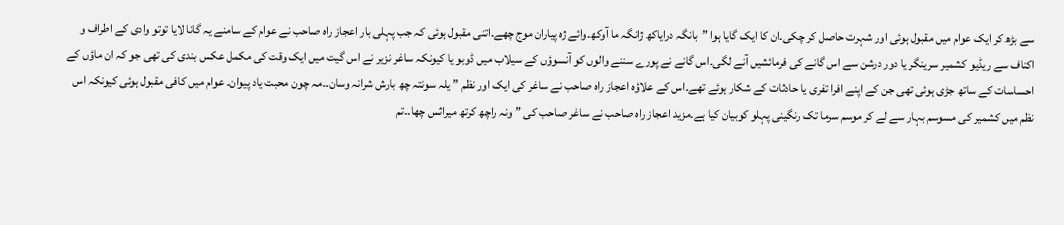سے بڑھ کر ایک عوام میں مقبول ہوئی اور شہرت حاصل کر چکی۔ان کا ایک گایا ہوا ”بانگہ درایاکھ ژانگہ ما آوکھ۔وائے ژہ پیاران موج چھے۔اتنی مقبول ہوئی کہ جب پہلی بار اعجاز راہ صاحب نے عوام کے سامنے یہ گانا لایا توتو وادی کے اطراف و اکناف سے ریڈیو کشمیر سرینگر یا دور درشن سے اس گانے کی فرمائشیں آنے لگی۔اس گانے نے پورے سننے والوں کو آنسوؤں کے سیلاب میں ڈوبو یا کیونکہ ساغر نزیر نے اس گیت میں ایک وقت کی مکمل عکس بندی کی تھی جو کہ ان ماؤں کے احساسات کے ساتھ جڑی ہوئی تھی جن کے اپنے افرا تفری یا حادثات کے شکار ہوئے تھے۔اس کے علاؤہ اعجاز راہ صاحب نے ساغر کی ایک اور نظم ” یلہ سونتہ چھ بارش شرانہ وسان۔۔مہ چون محبت یاد پیوان۔ عوام میں کافی مقبول ہوئی کیونکہ اس نظم میں کشمیر کی مسوسم بہار سے لے کر موسم سرما تک رنگینی پہلو کوبیان کیا ہے۔مزید اعجاز راہ صاحب نے ساغر صاحب کی ”ونہ راچھ کرتھ میراثس چھا۔۔تم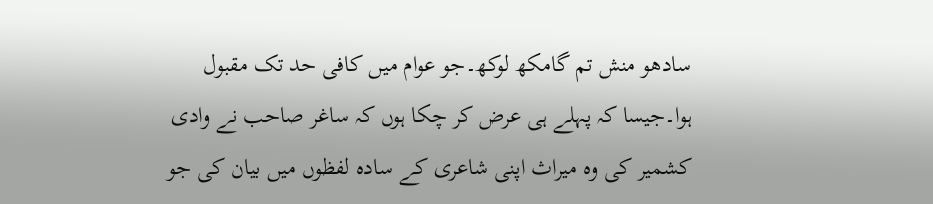سادھو منش تم گامکھ لوکھ۔جو عوام میں کافی حد تک مقبول ہوا۔جیسا کہ پہلے ہی عرض کر چکا ہوں کہ ساغر صاحب نے وادی کشمیر کی وہ میراث اپنی شاعری کے سادہ لفظوں میں بیان کی جو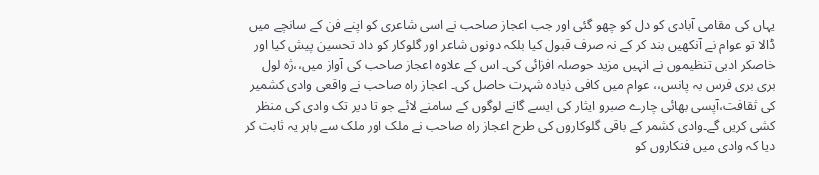یہاں کی مقامی آبادی کو دل کو چھو گئی اور جب اعجاز صاحب نے اسی شاعری کو اپنے فن کے سانچے میں ڈالا تو عوام نے آنکھیں بند کر کے نہ صرف قبول کیا بلکہ دونوں شاعر اور گلوکار کو داد تحسین پیش کیا اور خاصکر ادبی تنظیموں نے انہیں مزید حوصلہ افزائی کی۔ اس کے علاوہ اعجاز صاحب کی آواز میں،،ژہ لول بری بری فرس بہ پانس،، عوام میں کافی ذیادہ شہرت حاصل کی۔ اعجاز راہ صاحب نے واقعی وادی کشمیر کی ثقافت،آپسی بھائی چارے صبرو ایثار کی ایسے گانے لوگوں کے سامنے لائے جو تا دیر تک وادی کی منظر کشی کریں گے۔وادی کشمر کے باقی گلوکاروں کی طرح اعجاز راہ صاحب نے ملک اور ملک سے باہر یہ ثابت کر دیا کہ وادی میں فنکاروں کو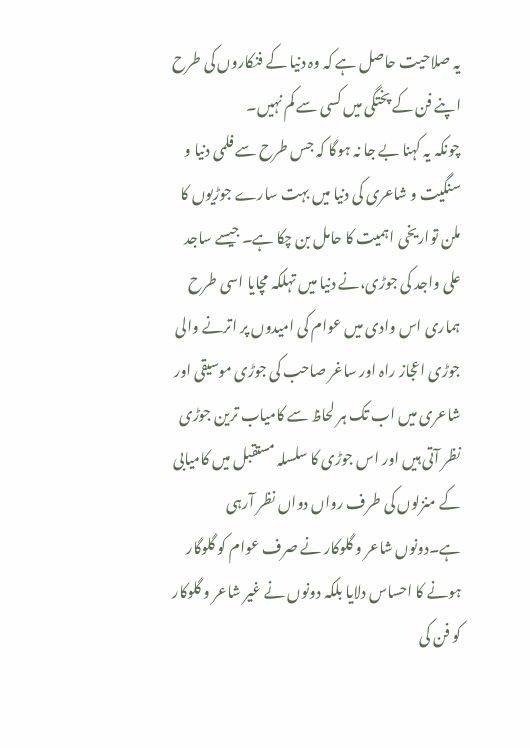یہ صلاحیت حاصل ہے کہ وہ دنیا کے فنکاروں کی طرح اپنے فن کے پختگی میں کسی سے کم نہیں۔
چونکہ یہ کہنا بے جا نہ ہوگا کہ جس طرح سے فلمی دنیا و سنگیت و شاعری کی دنیا میں بہت سارے جوڑیوں کا ملن تواریخی اہمیت کا حامل بن چکا ہے۔ جیسے ساجد علی واجد کی جوڑی،نے دنیا میں تہلکہ مچایا اسی طرح ہماری اس وادی میں عوام کی امیدوں پر اترنے والی جوڑی اعجاز راہ اور ساغر صاحب کی جوڑی موسیقی اور شاعری میں اب تک ہر لحاظ سے کامیاب ترین جوڑی نظر آتی ہیں اور اس جوڑی کا سلسلہ مستقبل میں کامیابی کے منزلوں کی طرف رواں دواں نظر آرہی ہے۔دونوں شاعر و گلوکار نے صرف عوام کو گلوگار ہونے کا احساس دلایا بلکہ دونوں نے غیر شاعر و گلوکار کو فن کی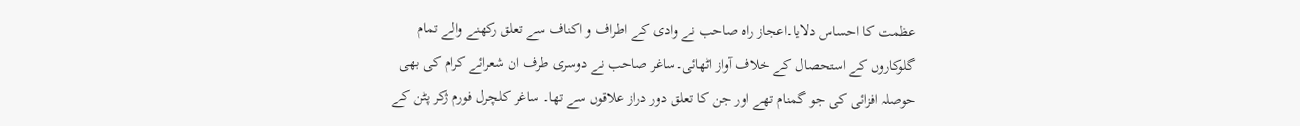عظمت کا احساس دلایا۔اعجاز راہ صاحب نے وادی کے اطراف و اکناف سے تعلق رکھنے والے تمام گلوکاروں کے استحصال کے خلاف آواز اٹھائی۔ساغر صاحب نے دوسری طرف ان شعرائے کرام کی بھی حوصلہ افزائی کی جو گمنام تھے اور جن کا تعلق دور دراز علاقوں سے تھا۔ ساغر کلچرل فورم ژکر پٹن کے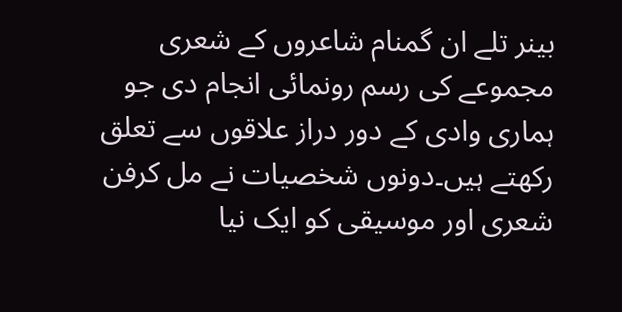بینر تلے ان گمنام شاعروں کے شعری مجموعے کی رسم رونمائی انجام دی جو ہماری وادی کے دور دراز علاقوں سے تعلق رکھتے ہیں۔دونوں شخصیات نے مل کرفن شعری اور موسیقی کو ایک نیا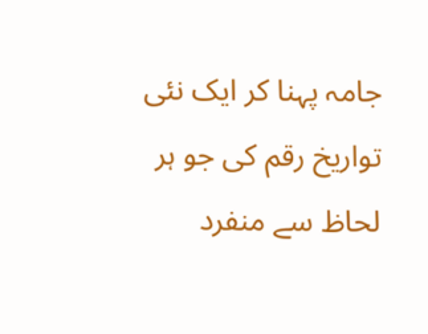جامہ پہنا کر ایک نئی تواریخ رقم کی جو ہر لحاظ سے منفرد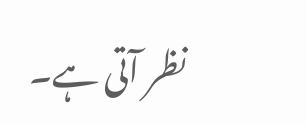نظر آتی ہے۔